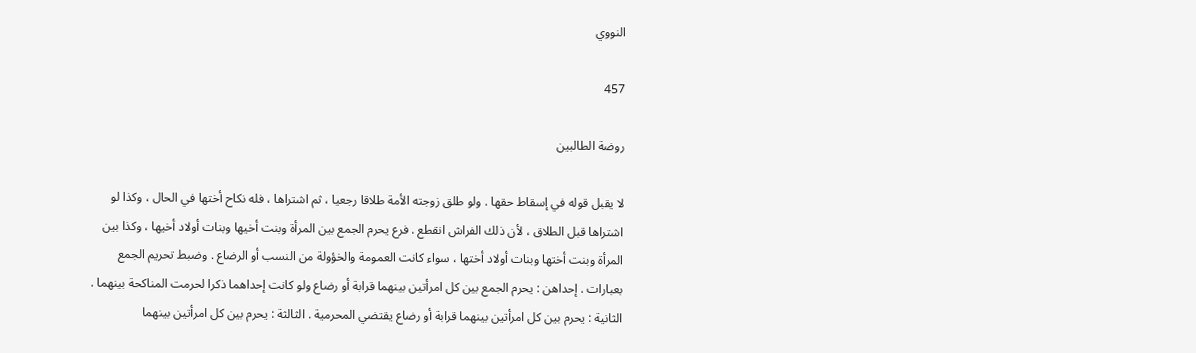النووي

457

روضة الطالبين

لا يقبل قوله في إسقاط حقها . ولو طلق زوجته الأمة طلاقا رجعيا ، ثم اشتراها ، فله نكاح أختها في الحال ، وكذا لو اشتراها قبل الطلاق ، لأن ذلك الفراش انقطع . فرع يحرم الجمع بين المرأة وبنت أخيها وبنات أولاد أخيها ، وكذا بين المرأة وبنت أختها وبنات أولاد أختها ، سواء كانت العمومة والخؤولة من النسب أو الرضاع . وضبط تحريم الجمع بعبارات . إحداهن : يحرم الجمع بين كل امرأتين بينهما قرابة أو رضاع ولو كانت إحداهما ذكرا لحرمت المناكحة بينهما . الثانية : يحرم بين كل امرأتين بينهما قرابة أو رضاع يقتضي المحرمية . الثالثة : يحرم بين كل امرأتين بينهما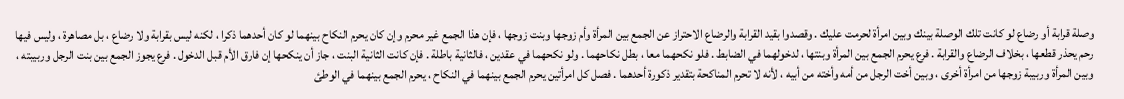وصلة قرابة أو رضاع لو كانت تلك الوصلة بينك وبين امرأة لحرمت عليك . وقصدوا بقيد القرابة والرضاع الاحتراز عن الجمع بين المرأة وأم زوجها وبنت زوجها ، فإن هذا الجمع غير محرم وإن كان يحرم النكاح بينهما لو كان أحدهما ذكرا ، لكنه ليس بقرابة ولا رضاع ، بل مصاهرة ، وليس فيها رحم يحذر قطعها ، بخلاف الرضاع والقرابة . فرع يحرم الجمع بين المرأة وبنتها ، لدخولهما في الضابط . فلو نكحهما معا ، بطل نكاحهما . ولو نكحهما في عقدين ، فالثانية باطلة . فإن كانت الثانية البنت ، جاز أن ينكحها إن فارق الأم قبل الدخول . فرع يجوز الجمع بين بنت الرجل وربيبته ، وبين المرأة وربيبة زوجها من امرأة أخرى ، وبين أخت الرجل من أمه وأخته من أبيه ، لأنه لا تحرم المناكحة بتقدير ذكورة أحدهما . فصل كل امرأتين يحرم الجمع بينهما في النكاح ، يحرم الجمع بينهما في الوطئ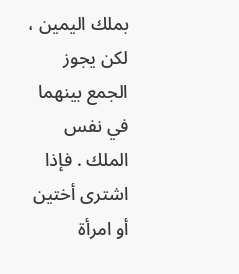بملك اليمين ، لكن يجوز الجمع بينهما في نفس الملك . فإذا اشترى أختين أو امرأة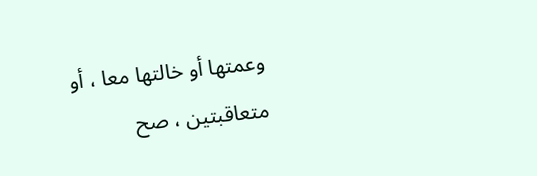وعمتها أو خالتها معا ، أو متعاقبتين ، صح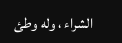الشراء ، وله وطئ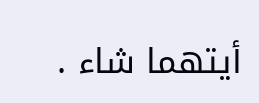أيتهما شاء .